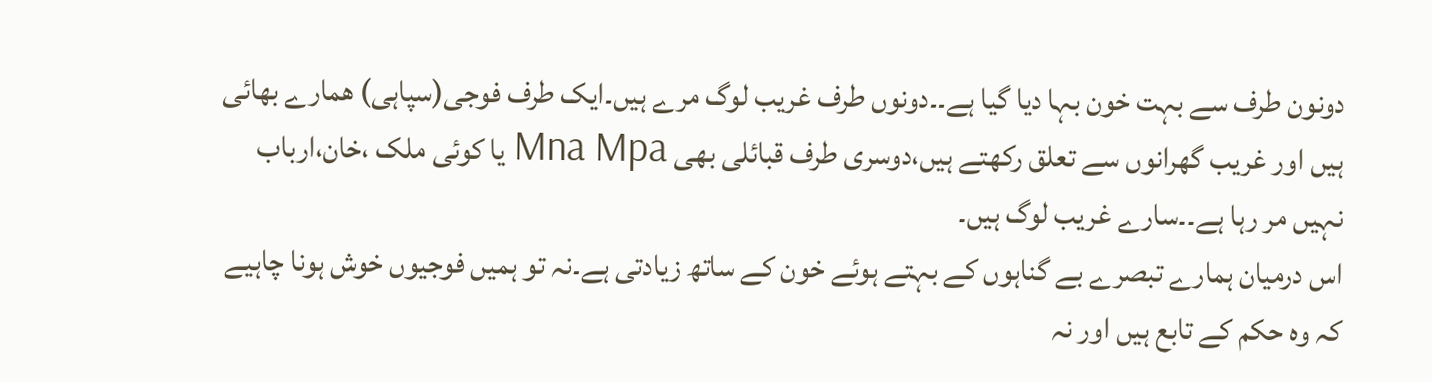دونون طرف سے بہت خون بہا دیا گیا ہے۔۔دونوں طرف غریب لوگ مرے ہیں۔ایک طرف فوجی(سپاہی) ھمارے بھائی ہیں اور غریب گھرانوں سے تعلق رکھتے ہیں،دوسری طرف قبائلی بھی Mna Mpa یا کوئی ملک ،خان،ارباب نہیں مر رہا ہے۔۔سارے غریب لوگ ہیں۔
اس درمیان ہمارے تبصرے بے گناہوں کے بہتے ہوئے خون کے ساتھ زیادتی ہے۔نہ تو ہمیں فوجیوں خوش ہونا چاہیے کہ وہ حکم کے تابع ہیں اور نہ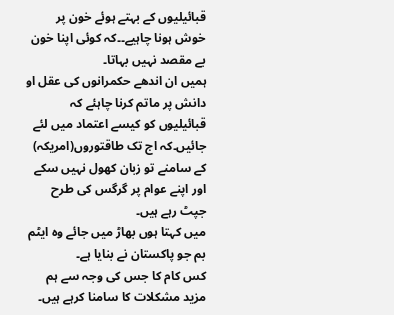قبائیلیوں کے بہتے ہوئے خون پر خوش ہونا چاہیے۔۔کہ کوئی اپنا خون بے مقصد نہیں بہاتا۔
ہمیں ان اندھے حکمرانوں کی عقل او دانش پر ماتم کرنا چاہئے کہ قبائیلیوں کو کیسے اعتماد میں لئے جائیں۔کہ اج تک طاقتوروں(امریکہ) کے سامنے تو زبان کھول نہیں سکے اور اپنے عوام پر گرگس کی طرح جپٹ رہے ہیں۔
میں کہتا ہوں بھاڑ میں جائے وہ ایٹم بم جو پاکستان نے بنایا ہے۔
کس کام کا جس کی وجہ سے ہم مزید مشکلات کا سامنا کرہے ہیں۔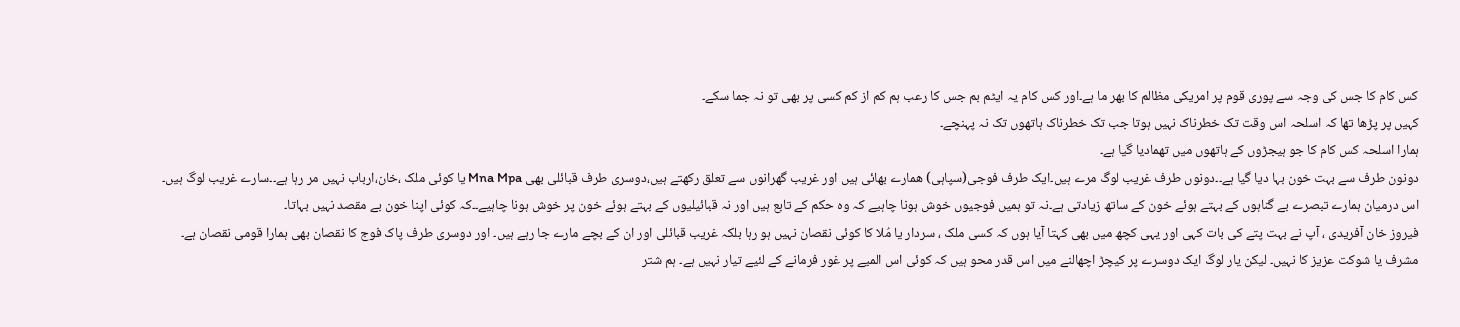کس کام کا جس کی وجہ سے پوری قوم پر امریکی مظالم کا بھر ما ہے۔اور کس کام یہ ایٹم بم جس کا رعب ہم کم از کم کسی پر بھی تو نہ جما سکے۔
کہیں پر پڑھا تھا کہ اسلحہ اس وقت تک خطرناک نہیں ہوتا جب تک خطرناک ہاتھوں تک نہ پہنچے۔
ہمارا اسلحہ کس کام کا جو ہیجڑوں کے ہاتھوں میں تھمادیا گیا ہے۔
دونون طرف سے بہت خون بہا دیا گیا ہے۔۔دونوں طرف غریب لوگ مرے ہیں۔ایک طرف فوجی(سپاہی) ھمارے بھائی ہیں اور غریب گھرانوں سے تعلق رکھتے ہیں،دوسری طرف قبائلی بھی Mna Mpa یا کوئی ملک ،خان،ارباب نہیں مر رہا ہے۔۔سارے غریب لوگ ہیں۔
اس درمیان ہمارے تبصرے بے گناہوں کے بہتے ہوئے خون کے ساتھ زیادتی ہے۔نہ تو ہمیں فوجیوں خوش ہونا چاہیے کہ وہ حکم کے تابع ہیں اور نہ قبائیلیوں کے بہتے ہوئے خون پر خوش ہونا چاہیے۔۔کہ کوئی اپنا خون بے مقصد نہیں بہاتا۔
فیروز خان آفریدی ، آپ نے بہت پتے کی بات کہی اور یہی کچھ میں بھی کہتا آیا ہوں کہ کسی ملک ، سردار یا مُلا کا کوئی نقصان نہیں ہو رہا بلکہ غریب قبائلی اور ان کے بچے مارے جا رہے ہیں۔ اور دوسری طرف پاک فوج کا نقصان بھی ہمارا قومی نقصان ہے۔ مشرف یا شوکت عزیز کا نہیں۔ لیکن یار لوگ ایک دوسرے پر کیچڑ اچھالنے میں اس قدر محو ہیں کہ کوئی اس المیے پر غور فرمانے کے لئیے تیار نہیں ہے۔ ہم شتر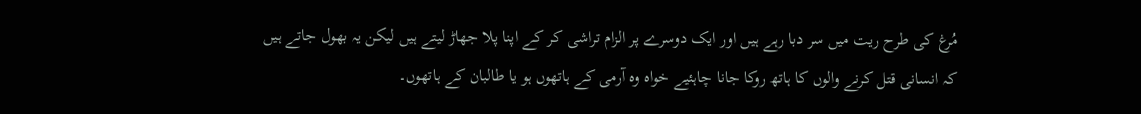مُرغ کی طرح ریت میں سر دبا رہے ہیں اور ایک دوسرے پر الزام تراشی کر کے اپنا پلا جھاڑ لیتے ہیں لیکن یہ بھول جاتے ہیں کہ انسانی قتل کرنے والوں کا ہاتھ روکا جانا چاہئیے خواہ وہ آرمی کے ہاتھوں ہو یا طالبان کے ہاتھوں۔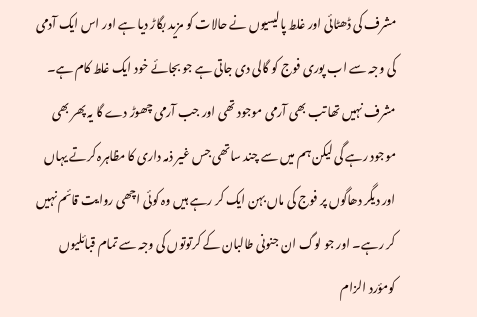مشرف کی ڈھٹائی اور غلط پالیسیوں نے حالات کو مزید بگاڑ دیا ہے اور اس ایک آدمی کی وجہ سے اب پوری فوج کو گالی دی جاتی ہے جو بجائے خود ایک غلط کام ہے۔ مشرف نہیں تھا تب بھی آرمی موجود تھی اور جب آرمی چھوڑ دے گا یہ پھر بھی موجود رہے گی لیکن ہم میں سے چند ساتھی جس غیر ذمہ داری کا مظاہرہ کرتے یہاں اور دیگر دھاگوں پر فوج کی ماں بہن ایک کر رہے ہیں وہ کوئی اچھی روایت قائم نہیں کر رہے۔ اور جو لوگ ان جنونی طالبان کے کرتوتوں کی وجہ سے تمام قبائلیوں کومؤرد الزام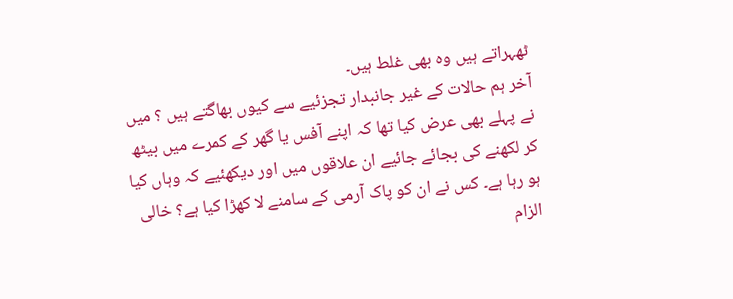ٹھہراتے ہیں وہ بھی غلط ہیں۔
آخر ہم حالات کے غیر جانبدار تجزئیے سے کیوں بھاگتے ہیں ؟ میں نے پہلے بھی عرض کیا تھا کہ اپنے آفس یا گھر کے کمرے میں بیٹھ کر لکھنے کی بجائے جائیے ان علاقوں میں اور دیکھئیے کہ وہاں کیا ہو رہا ہے۔ کس نے ان کو پاک آرمی کے سامنے لا کھڑا کیا ہے؟ خالی الزام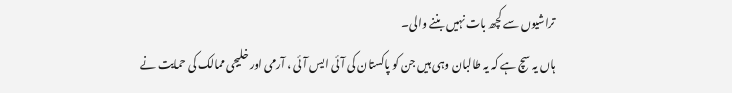تراشیوں سے کچھ بات نہیں بننے والی۔
ہاں یہ سچ ہے کہ یہ طالبان وہی ہیں جن کو پاکستان کی آئی ایس آئی ، آرمی اور خلیجی ممالک کی حمایت نے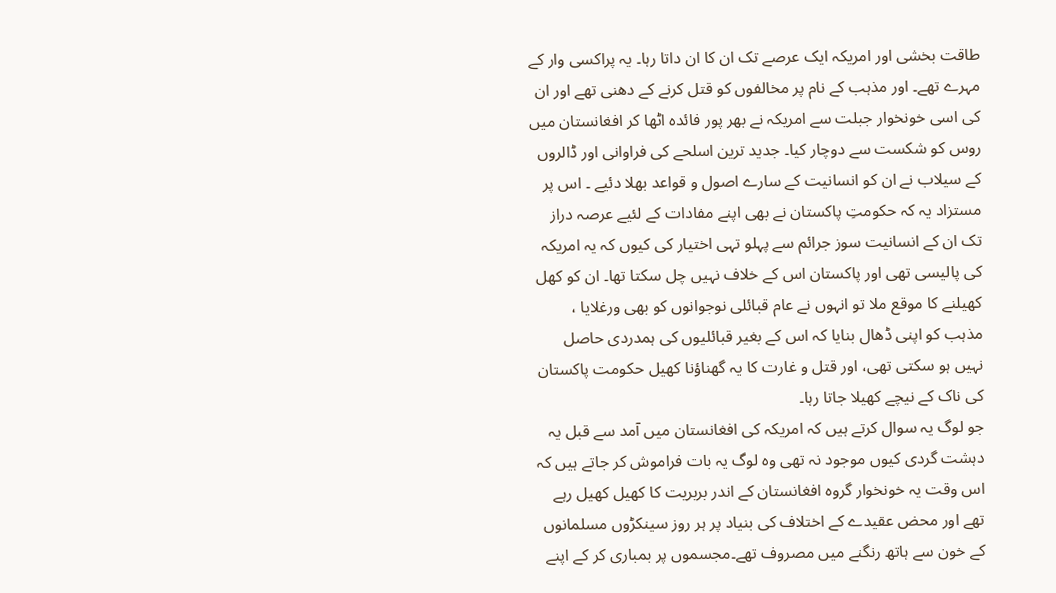طاقت بخشی اور امریکہ ایک عرصے تک ان کا ان داتا رہا۔ یہ پراکسی وار کے مہرے تھے۔ اور مذہب کے نام پر مخالفوں کو قتل کرنے کے دھنی تھے اور ان کی اسی خونخوار جبلت سے امریکہ نے بھر پور فائدہ اٹھا کر افغانستان میں روس کو شکست سے دوچار کیا۔ جدید ترین اسلحے کی فراوانی اور ڈالروں کے سیلاب نے ان کو انسانیت کے سارے اصول و قواعد بھلا دئیے ۔ اس پر مستزاد یہ کہ حکومتِ پاکستان نے بھی اپنے مفادات کے لئیے عرصہ دراز تک ان کے انسانیت سوز جرائم سے پہلو تہی اختیار کی کیوں کہ یہ امریکہ کی پالیسی تھی اور پاکستان اس کے خلاف نہیں چل سکتا تھا۔ ان کو کھل کھیلنے کا موقع ملا تو انہوں نے عام قبائلی نوجوانوں کو بھی ورغلایا ، مذہب کو اپنی ڈھال بنایا کہ اس کے بغیر قبائلیوں کی ہمدردی حاصل نہیں ہو سکتی تھی، اور قتل و غارت کا یہ گھناؤنا کھیل حکومت پاکستان کی ناک کے نیچے کھیلا جاتا رہا۔
جو لوگ یہ سوال کرتے ہیں کہ امریکہ کی افغانستان میں آمد سے قبل یہ دہشت گردی کیوں موجود نہ تھی وہ لوگ یہ بات فراموش کر جاتے ہیں کہ اس وقت یہ خونخوار گروہ افغانستان کے اندر بربریت کا کھیل کھیل رہے تھے اور محض عقیدے کے اختلاف کی بنیاد پر ہر روز سینکڑوں مسلمانوں کے خون سے ہاتھ رنگنے میں مصروف تھے۔مجسموں پر بمباری کر کے اپنے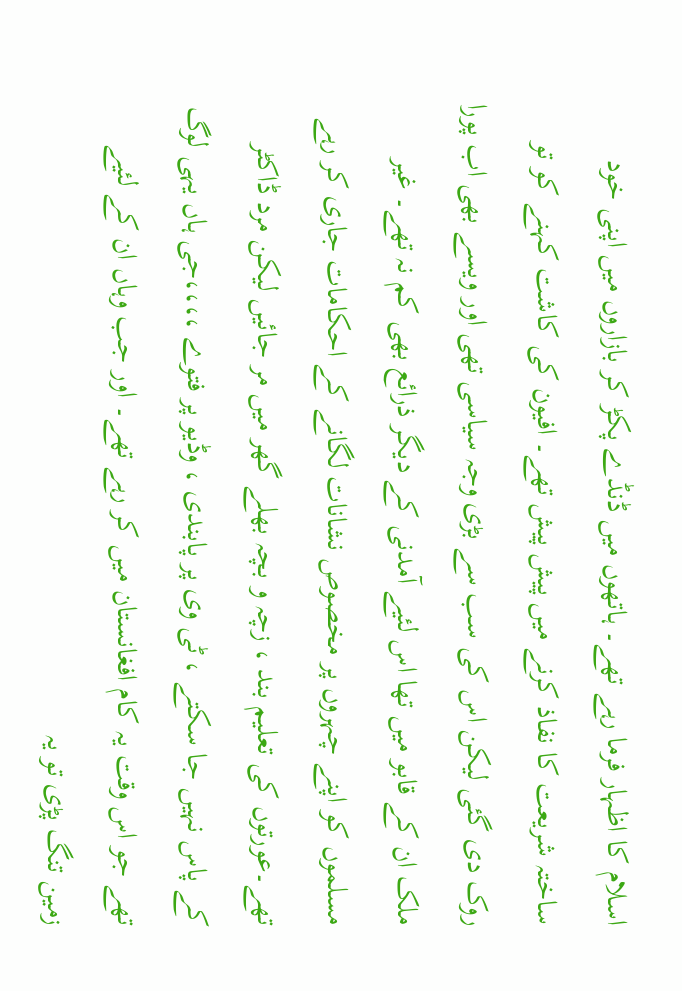اسلام کا اظہار فرما رہے تھے۔ ہاتھوں میں ڈنڈے پکڑ کر بازاروں میں اپنی خود ساختہ شریعت کا نفاذ کرنے میں پیش پیش تھے۔ افیون کی کاشت کہنے کو تو روک دی گئی لیکن اس کی سب سے بڑی وجہ سیاسی تھی اور ویسے بھی اب پورا ملک ان کے قابو میں تھا اس لئیے آمدنی کے دیگر ذرائع بھی کم نہ تھے۔ غیر مسلموں کو اپنے چہروں پر مخصوص نشانات لگانے کے احکامات جاری کر رہے تھے۔عورتوں کی تعلیم بند ، زچہ و بچہ بھلے گھر میں مر جائیں لیکن مرد ڈاکٹر کے پاس نہیں جا سکتے ، ٹی وی پر پابندی ، وڈیو پر فتوے ،،،،جی ہاں یہی لوگ تھے جو اس وقت یہ کام افغانستان میں کر رہے تھے۔ اور جب وہاں ان کے لئیے زمین تنگ پڑی تو یہ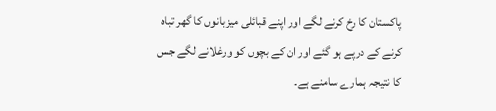پاکستان کا رخ کرنے لگے اور اپنے قبائلی میزبانوں کا گھر تباہ کرنے کے درپے ہو گئے اور ان کے بچوں کو ورغلانے لگے جس کا نتیجہ ہمارے سامنے ہے۔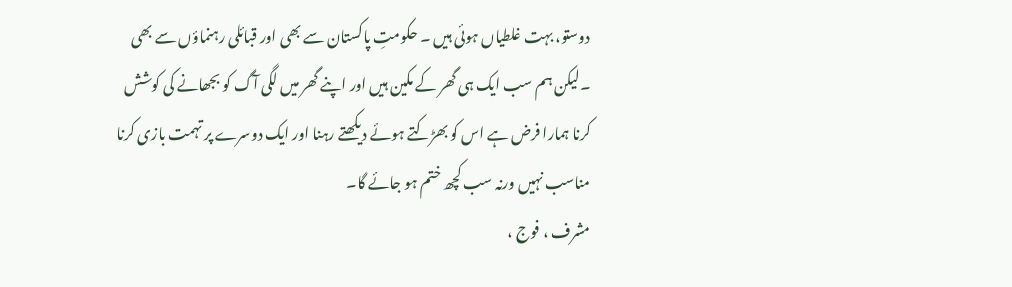دوستو، بہت غلطیاں ہوئی ہیں ۔ حکومتِ پاکستان سے بھی اور قبائلی رہنماؤں سے بھی ۔لیکن ہم سب ایک ہی گھر کے مکین ہیں اور اپنے گھر میں لگی آگ کو بجھانے کی کوشش کرنا ہمارا فرض ہے اس کو بھڑکتے ہوئے دیکھتے رہنا اور ایک دوسرے پر تہمت بازی کرنا مناسب نہیں ورنہ سب کچھ ختم ہو جائے گا۔
مشرف ، فوج ،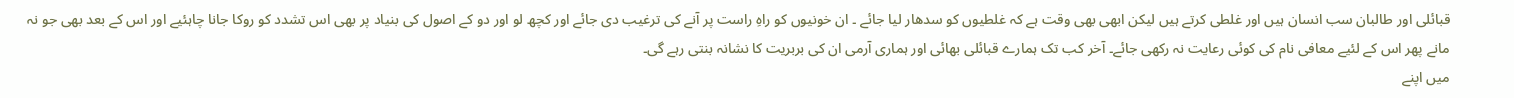قبائلی اور طالبان سب انسان ہیں اور غلطی کرتے ہیں لیکن ابھی بھی وقت ہے کہ غلطیوں کو سدھار لیا جائے ۔ ان خونیوں کو راہِ راست پر آنے کی ترغیب دی جائے اور کچھ لو اور دو کے اصول کی بنیاد پر بھی اس تشدد کو روکا جانا چاہئیے اور اس کے بعد بھی جو نہ مانے پھر اس کے لئیے معافی نام کی کوئی رعایت نہ رکھی جائے۔ آخر کب تک ہمارے قبائلی بھائی اور ہماری آرمی ان کی بربریت کا نشانہ بنتی رہے گی۔
میں اپنے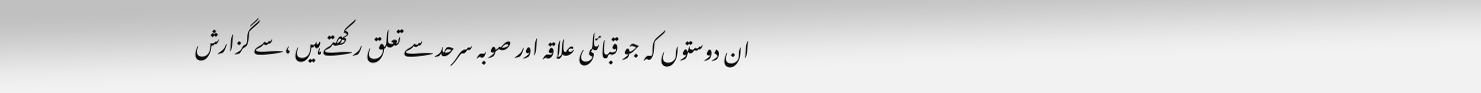ان دوستوں کہ جو قبائلی علاقہ اور صوبہ سرحد سے تعلق رکھتے ہیں ،سے گزارش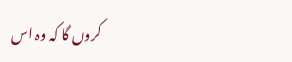کروں گا کہ وہ اس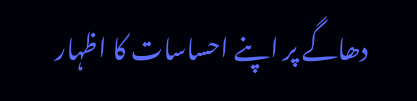دھاگے پر اپنے احساسات کا اظہار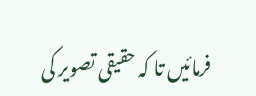فرمائیں تا کہ حقیقی تصویر کی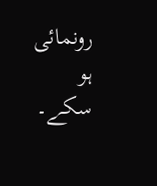رونمائی ہو سکے۔